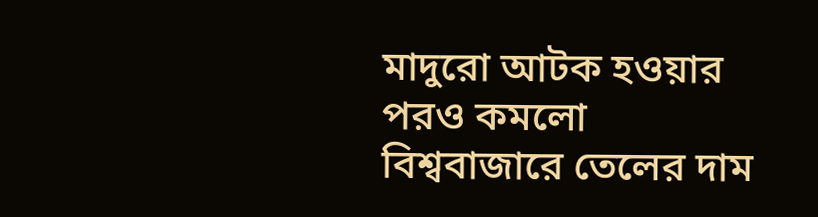মাদুরো আটক হওয়ার পরও কমলো বিশ্ববাজারে তেলের দাম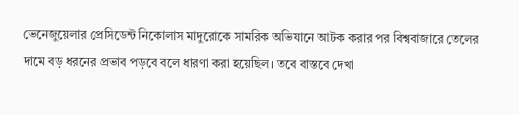ভেনেজুয়েলার প্রেসিডেন্ট নিকোলাস মাদুরোকে সামরিক অভিযানে আটক করার পর বিশ্ববাজারে তেলের দামে বড় ধরনের প্রভাব পড়বে বলে ধারণা করা হয়েছিল। তবে বাস্তবে দেখা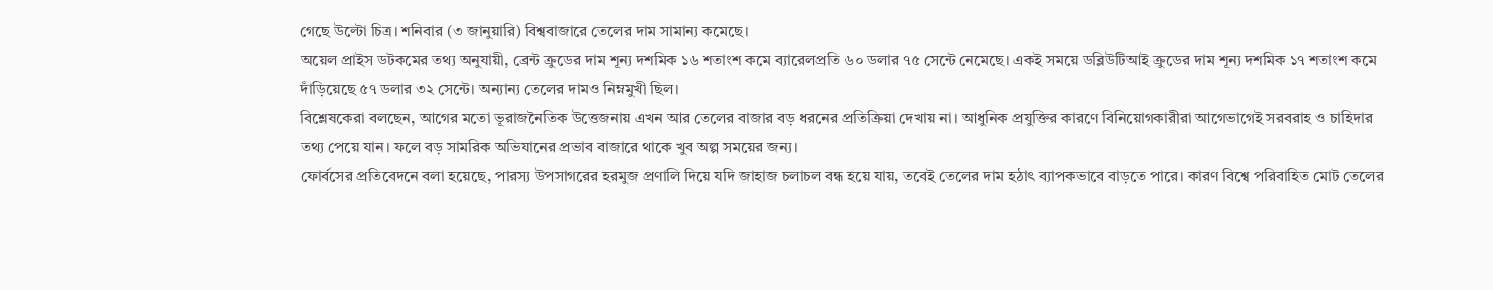গেছে উল্টো চিত্র। শনিবার (৩ জানুয়ারি) বিশ্ববাজারে তেলের দাম সামান্য কমেছে।
অয়েল প্রাইস ডটকমের তথ্য অনুযায়ী, ব্রেন্ট ক্রুডের দাম শূন্য দশমিক ১৬ শতাংশ কমে ব্যারেলপ্রতি ৬০ ডলার ৭৫ সেন্টে নেমেছে। একই সময়ে ডব্লিউটিআই ক্রুডের দাম শূন্য দশমিক ১৭ শতাংশ কমে দাঁড়িয়েছে ৫৭ ডলার ৩২ সেন্টে। অন্যান্য তেলের দামও নিম্নমুখী ছিল।
বিশ্লেষকেরা বলছেন, আগের মতো ভূরাজনৈতিক উত্তেজনায় এখন আর তেলের বাজার বড় ধরনের প্রতিক্রিয়া দেখায় না। আধুনিক প্রযুক্তির কারণে বিনিয়োগকারীরা আগেভাগেই সরবরাহ ও চাহিদার তথ্য পেয়ে যান। ফলে বড় সামরিক অভিযানের প্রভাব বাজারে থাকে খুব অল্প সময়ের জন্য।
ফোর্বসের প্রতিবেদনে বলা হয়েছে, পারস্য উপসাগরের হরমুজ প্রণালি দিয়ে যদি জাহাজ চলাচল বন্ধ হয়ে যায়, তবেই তেলের দাম হঠাৎ ব্যাপকভাবে বাড়তে পারে। কারণ বিশ্বে পরিবাহিত মোট তেলের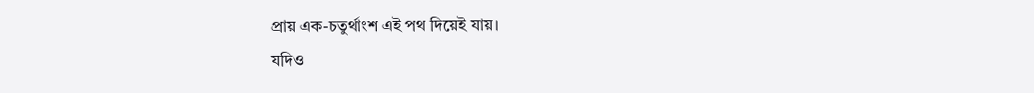প্রায় এক-চতুর্থাংশ এই পথ দিয়েই যায়।
যদিও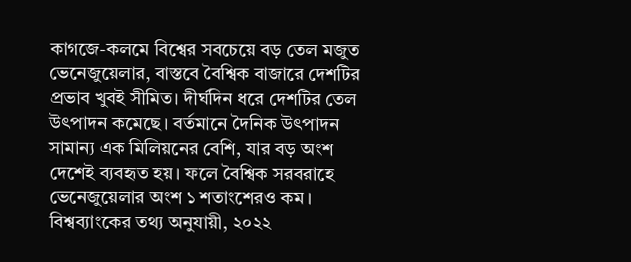কাগজে-কলমে বিশ্বের সবচেয়ে বড় তেল মজুত ভেনেজুয়েলার, বাস্তবে বৈশ্বিক বাজারে দেশটির প্রভাব খুবই সীমিত। দীর্ঘদিন ধরে দেশটির তেল উৎপাদন কমেছে। বর্তমানে দৈনিক উৎপাদন সামান্য এক মিলিয়নের বেশি, যার বড় অংশ দেশেই ব্যবহৃত হয়। ফলে বৈশ্বিক সরবরাহে ভেনেজুয়েলার অংশ ১ শতাংশেরও কম।
বিশ্বব্যাংকের তথ্য অনুযায়ী, ২০২২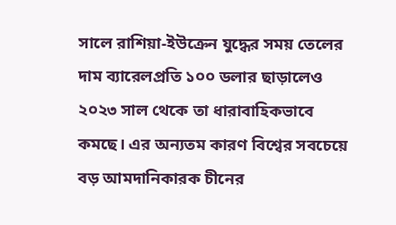সালে রাশিয়া-ইউক্রেন যুদ্ধের সময় তেলের দাম ব্যারেলপ্রতি ১০০ ডলার ছাড়ালেও ২০২৩ সাল থেকে তা ধারাবাহিকভাবে কমছে। এর অন্যতম কারণ বিশ্বের সবচেয়ে বড় আমদানিকারক চীনের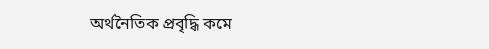অর্থনৈতিক প্রবৃদ্ধি কমে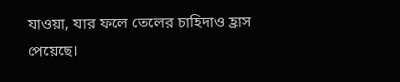যাওয়া, যার ফলে তেলের চাহিদাও হ্রাস পেয়েছে।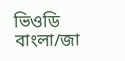ভিওডি বাংলা/জা